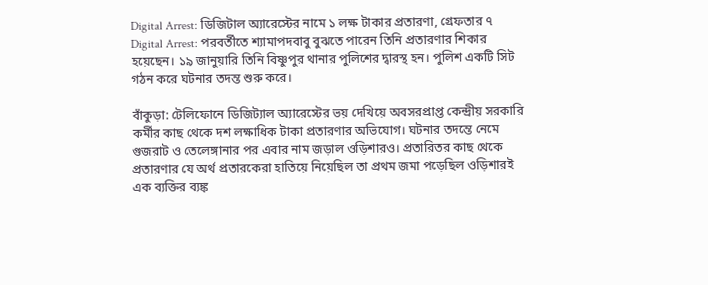Digital Arrest: ডিজিটাল অ্যারেস্টের নামে ১ লক্ষ টাকার প্রতারণা, গ্রেফতার ৭
Digital Arrest: পরবর্তীতে শ্যামাপদবাবু বুঝতে পারেন তিনি প্রতারণার শিকার হয়েছেন। ১৯ জানুয়ারি তিনি বিষ্ণুপুর থানার পুলিশের দ্বারস্থ হন। পুলিশ একটি সিট গঠন করে ঘটনার তদন্ত শুরু করে।

বাঁকুড়া: টেলিফোনে ডিজিট্যাল অ্যারেস্টের ভয় দেখিয়ে অবসরপ্রাপ্ত কেন্দ্রীয় সরকারি কর্মীর কাছ থেকে দশ লক্ষাধিক টাকা প্রতারণার অভিযোগ। ঘটনার তদন্তে নেমে গুজরাট ও তেলেঙ্গানার পর এবার নাম জড়াল ওড়িশারও। প্রতারিতর কাছ থেকে প্রতারণার যে অর্থ প্রতারকেরা হাতিয়ে নিয়েছিল তা প্রথম জমা পড়েছিল ওড়িশারই এক ব্যক্তির ব্যঙ্ক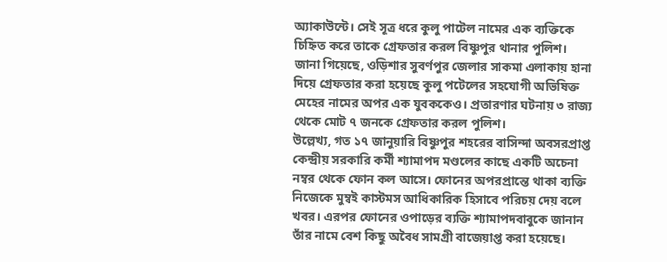অ্যাকাউন্টে। সেই সূত্র ধরে কুলু পাটেল নামের এক ব্যক্তিকে চিহ্নিত করে তাকে গ্রেফতার করল বিষ্ণুপুর থানার পুলিশ।
জানা গিয়েছে, ওড়িশার সুবর্ণপুর জেলার সাকমা এলাকায় হানা দিয়ে গ্রেফতার করা হয়েছে কুলু পটেলের সহযোগী অভিষিক্ত মেহের নামের অপর এক যুবককেও। প্রতারণার ঘটনায় ৩ রাজ্য থেকে মোট ৭ জনকে গ্রেফতার করল পুলিশ।
উল্লেখ্য, গত ১৭ জানুয়ারি বিষ্ণুপুর শহরের বাসিন্দা অবসরপ্রাপ্ত কেন্দ্রীয় সরকারি কর্মী শ্যামাপদ মণ্ডলের কাছে একটি অচেনা নম্বর থেকে ফোন কল আসে। ফোনের অপরপ্রান্তে থাকা ব্যক্তি নিজেকে মুম্বই কাস্টমস আধিকারিক হিসাবে পরিচয় দেয় বলে খবর। এরপর ফোনের ওপাড়ের ব্যক্তি শ্যামাপদবাবুকে জানান তাঁর নামে বেশ কিছু অবৈধ সামগ্রী বাজেয়াপ্ত করা হয়েছে।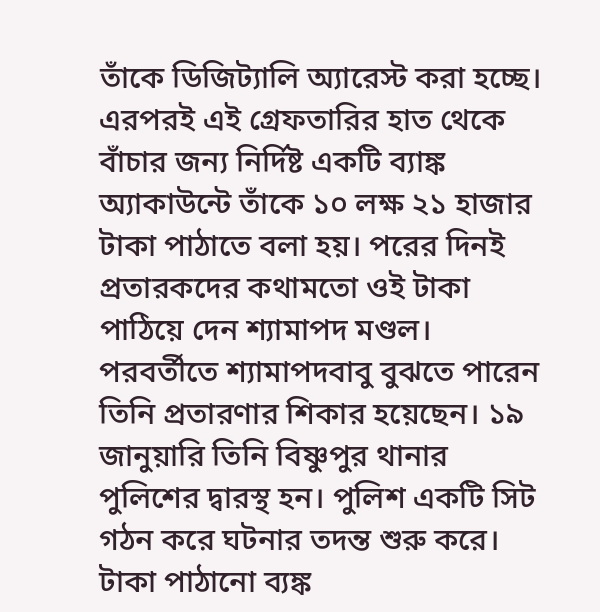তাঁকে ডিজিট্যালি অ্যারেস্ট করা হচ্ছে। এরপরই এই গ্রেফতারির হাত থেকে বাঁচার জন্য নির্দিষ্ট একটি ব্যাঙ্ক অ্যাকাউন্টে তাঁকে ১০ লক্ষ ২১ হাজার টাকা পাঠাতে বলা হয়। পরের দিনই প্রতারকদের কথামতো ওই টাকা পাঠিয়ে দেন শ্যামাপদ মণ্ডল।
পরবর্তীতে শ্যামাপদবাবু বুঝতে পারেন তিনি প্রতারণার শিকার হয়েছেন। ১৯ জানুয়ারি তিনি বিষ্ণুপুর থানার পুলিশের দ্বারস্থ হন। পুলিশ একটি সিট গঠন করে ঘটনার তদন্ত শুরু করে। টাকা পাঠানো ব্যঙ্ক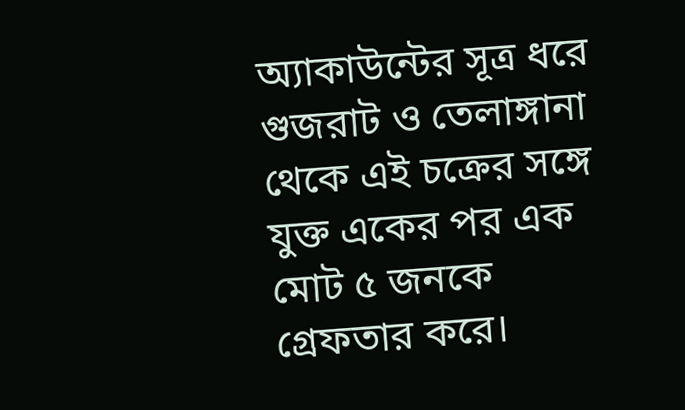অ্যাকাউন্টের সূত্র ধরে গুজরাট ও তেলাঙ্গানা থেকে এই চক্রের সঙ্গে যুক্ত একের পর এক মোট ৫ জনকে গ্রেফতার করে।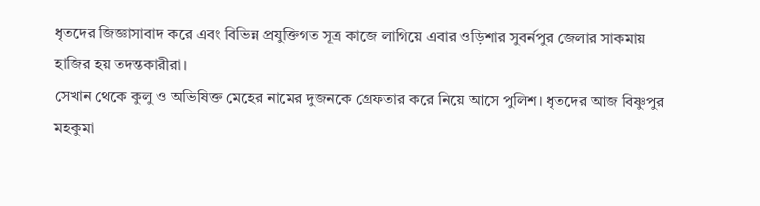ধৃতদের জিজ্ঞাসাবাদ করে এবং বিভিন্ন প্রযুক্তিগত সূত্র কাজে লাগিয়ে এবার ওড়িশার সুবর্নপুর জেলার সাকমায় হাজির হয় তদন্তকারীরা।
সেখান থেকে কুলু ও অভিষিক্ত মেহের নামের দুজনকে গ্রেফতার করে নিয়ে আসে পুলিশ। ধৃতদের আজ বিষ্ণুপুর মহকুমা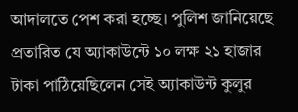আদালতে পেশ করা হচ্ছে। পুলিশ জানিয়েছে প্রতারিত যে অ্যাকাউন্টে ১০ লক্ষ ২১ হাজার টাকা পাঠিয়েছিলেন সেই অ্যাকাউন্ট কুলুর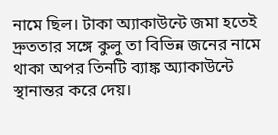নামে ছিল। টাকা অ্যাকাউন্টে জমা হতেই দ্রুততার সঙ্গে কুলু তা বিভিন্ন জনের নামে থাকা অপর তিনটি ব্যাঙ্ক অ্যাকাউন্টে স্থানান্তর করে দেয়।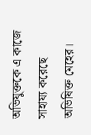অভিযুক্তকে এ কাজে সাহায্য করেছে অভিষিক্ত মেহের।